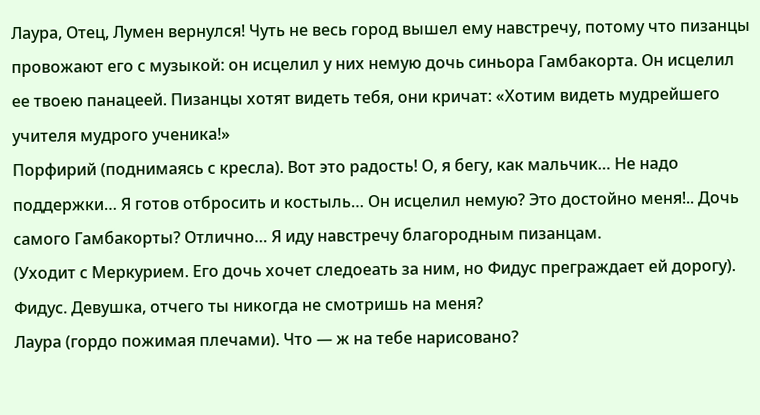Лаура, Отец, Лумен вернулся! Чуть не весь город вышел ему навстречу, потому что пизанцы провожают его с музыкой: он исцелил у них немую дочь синьора Гамбакорта. Он исцелил ее твоею панацеей. Пизанцы хотят видеть тебя, они кричат: «Хотим видеть мудрейшего учителя мудрого ученика!»
Порфирий (поднимаясь с кресла). Вот это радость! О, я бегу, как мальчик… Не надо поддержки… Я готов отбросить и костыль… Он исцелил немую? Это достойно меня!.. Дочь самого Гамбакорты? Отлично… Я иду навстречу благородным пизанцам.
(Уходит с Меркурием. Его дочь хочет следоеать за ним, но Фидус преграждает ей дорогу).
Фидус. Девушка, отчего ты никогда не смотришь на меня?
Лаура (гордо пожимая плечами). Что — ж на тебе нарисовано?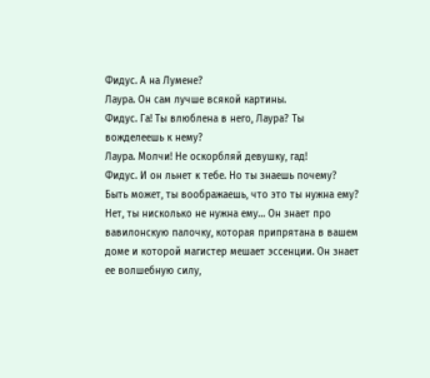Фидус. А на Лумене?
Лаура. Он сам лучше всякой картины.
Фидус. Га! Ты влюблена в него, Лаура? Ты вожделеешь к нему?
Лаура. Молчи! Не оскорбляй девушку, гад!
Фидус. И он льнет к тебе. Но ты знаешь почему? Быть может, ты воображаешь, что это ты нужна ему? Нет, ты нисколько не нужна ему… Он знает про вавилонскую палочку, которая припрятана в вашем доме и которой магистер мешает эссенции. Он знает ее волшебную силу,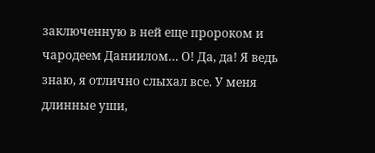заключенную в ней еще пророком и чародеем Даниилом… О! Да, да! Я ведь знаю, я отлично слыхал все. У меня длинные уши,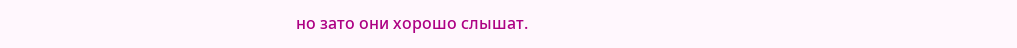но зато они хорошо слышат.